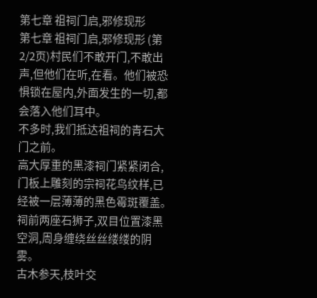第七章 祖祠门启,邪修现形
第七章 祖祠门启,邪修现形 (第2/2页)村民们不敢开门,不敢出声,但他们在听,在看。他们被恐惧锁在屋内,外面发生的一切,都会落入他们耳中。
不多时,我们抵达祖祠的青石大门之前。
高大厚重的黑漆祠门紧紧闭合,门板上雕刻的宗祠花鸟纹样,已经被一层薄薄的黑色霉斑覆盖。祠前两座石狮子,双目位置漆黑空洞,周身缠绕丝丝缕缕的阴雾。
古木参天,枝叶交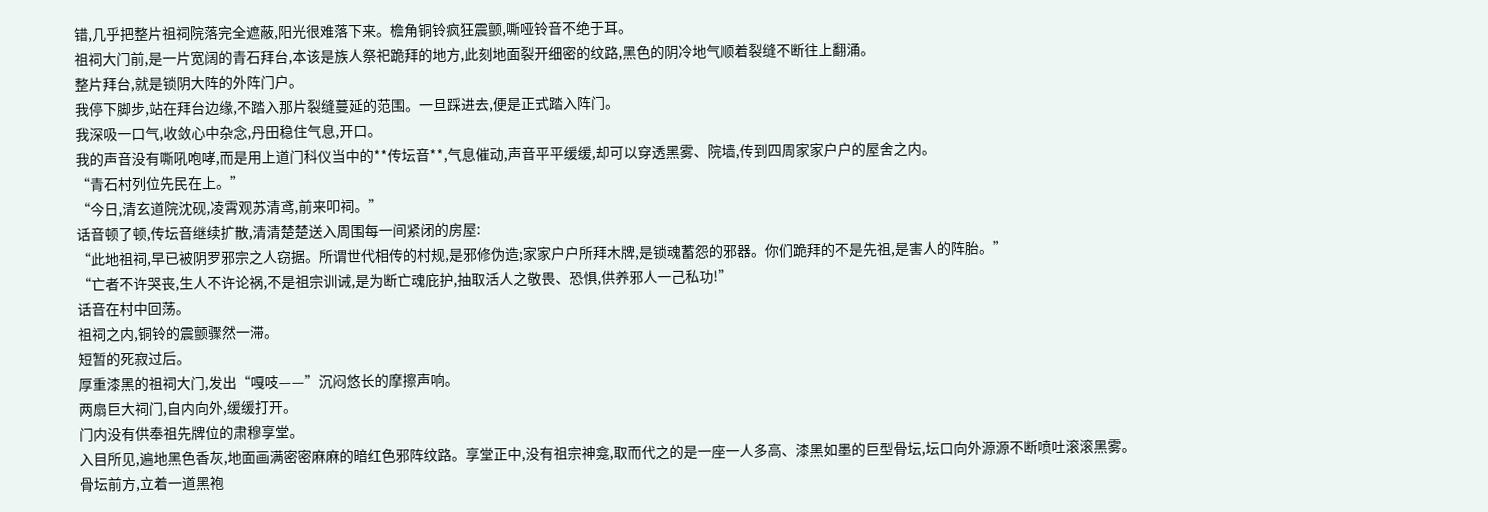错,几乎把整片祖祠院落完全遮蔽,阳光很难落下来。檐角铜铃疯狂震颤,嘶哑铃音不绝于耳。
祖祠大门前,是一片宽阔的青石拜台,本该是族人祭祀跪拜的地方,此刻地面裂开细密的纹路,黑色的阴冷地气顺着裂缝不断往上翻涌。
整片拜台,就是锁阴大阵的外阵门户。
我停下脚步,站在拜台边缘,不踏入那片裂缝蔓延的范围。一旦踩进去,便是正式踏入阵门。
我深吸一口气,收敛心中杂念,丹田稳住气息,开口。
我的声音没有嘶吼咆哮,而是用上道门科仪当中的**传坛音**,气息催动,声音平平缓缓,却可以穿透黑雾、院墙,传到四周家家户户的屋舍之内。
“青石村列位先民在上。”
“今日,清玄道院沈砚,凌霄观苏清鸢,前来叩祠。”
话音顿了顿,传坛音继续扩散,清清楚楚送入周围每一间紧闭的房屋:
“此地祖祠,早已被阴罗邪宗之人窃据。所谓世代相传的村规,是邪修伪造;家家户户所拜木牌,是锁魂蓄怨的邪器。你们跪拜的不是先祖,是害人的阵胎。”
“亡者不许哭丧,生人不许论祸,不是祖宗训诫,是为断亡魂庇护,抽取活人之敬畏、恐惧,供养邪人一己私功!”
话音在村中回荡。
祖祠之内,铜铃的震颤骤然一滞。
短暂的死寂过后。
厚重漆黑的祖祠大门,发出“嘎吱——”沉闷悠长的摩擦声响。
两扇巨大祠门,自内向外,缓缓打开。
门内没有供奉祖先牌位的肃穆享堂。
入目所见,遍地黑色香灰,地面画满密密麻麻的暗红色邪阵纹路。享堂正中,没有祖宗神龛,取而代之的是一座一人多高、漆黑如墨的巨型骨坛,坛口向外源源不断喷吐滚滚黑雾。
骨坛前方,立着一道黑袍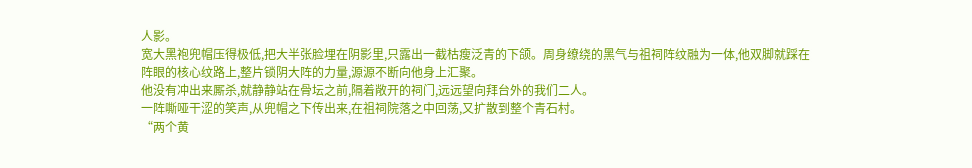人影。
宽大黑袍兜帽压得极低,把大半张脸埋在阴影里,只露出一截枯瘦泛青的下颌。周身缭绕的黑气与祖祠阵纹融为一体,他双脚就踩在阵眼的核心纹路上,整片锁阴大阵的力量,源源不断向他身上汇聚。
他没有冲出来厮杀,就静静站在骨坛之前,隔着敞开的祠门,远远望向拜台外的我们二人。
一阵嘶哑干涩的笑声,从兜帽之下传出来,在祖祠院落之中回荡,又扩散到整个青石村。
“两个黄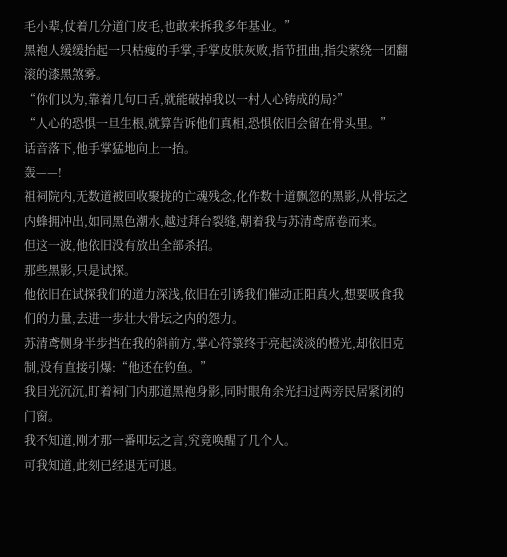毛小辈,仗着几分道门皮毛,也敢来拆我多年基业。”
黑袍人缓缓抬起一只枯瘦的手掌,手掌皮肤灰败,指节扭曲,指尖萦绕一团翻滚的漆黑煞雾。
“你们以为,靠着几句口舌,就能破掉我以一村人心铸成的局?”
“人心的恐惧一旦生根,就算告诉他们真相,恐惧依旧会留在骨头里。”
话音落下,他手掌猛地向上一抬。
轰——!
祖祠院内,无数道被回收聚拢的亡魂残念,化作数十道飘忽的黑影,从骨坛之内蜂拥冲出,如同黑色潮水,越过拜台裂缝,朝着我与苏清鸢席卷而来。
但这一波,他依旧没有放出全部杀招。
那些黑影,只是试探。
他依旧在试探我们的道力深浅,依旧在引诱我们催动正阳真火,想要吸食我们的力量,去进一步壮大骨坛之内的怨力。
苏清鸢侧身半步挡在我的斜前方,掌心符箓终于亮起淡淡的橙光,却依旧克制,没有直接引爆:“他还在钓鱼。”
我目光沉沉,盯着祠门内那道黑袍身影,同时眼角余光扫过两旁民居紧闭的门窗。
我不知道,刚才那一番叩坛之言,究竟唤醒了几个人。
可我知道,此刻已经退无可退。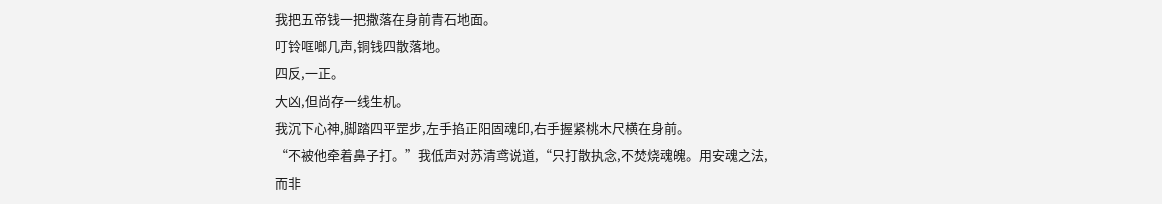我把五帝钱一把撒落在身前青石地面。
叮铃哐啷几声,铜钱四散落地。
四反,一正。
大凶,但尚存一线生机。
我沉下心神,脚踏四平罡步,左手掐正阳固魂印,右手握紧桃木尺横在身前。
“不被他牵着鼻子打。”我低声对苏清鸢说道,“只打散执念,不焚烧魂魄。用安魂之法,而非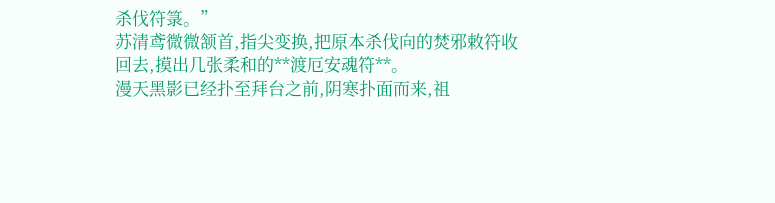杀伐符箓。”
苏清鸢微微颔首,指尖变换,把原本杀伐向的焚邪敕符收回去,摸出几张柔和的**渡厄安魂符**。
漫天黑影已经扑至拜台之前,阴寒扑面而来,祖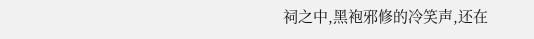祠之中,黑袍邪修的冷笑声,还在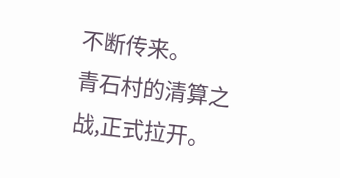不断传来。
青石村的清算之战,正式拉开。